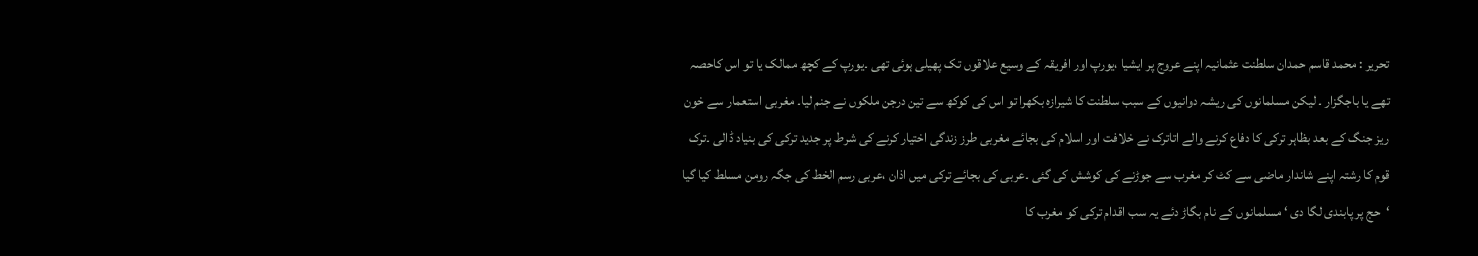تحریر : محمد قاسم حمدان سلطنت عثمانیہ اپنے عروج پر ایشیا ،یورپ اور افریقہ کے وسیع علاقوں تک پھیلی ہوئی تھی ۔یورپ کے کچھ ممالک یا تو اس کاحصہ تھے یا باجگزار ۔ لیکن مسلمانوں کی ریشہ دوانیوں کے سبب سلطنت کا شیرازہ بکھرا تو اس کی کوکھ سے تین درجن ملکوں نے جنم لیا۔ مغربی استعمار سے خون ریز جنگ کے بعد بظاہر ترکی کا دفاع کرنے والے اتاترک نے خلافت اور اسلام کی بجائے مغربی طرز زندگی اختیار کرنے کی شرط پر جدید ترکی کی بنیاد ڈالی ۔ترک قوم کا رشتہ اپنے شاندار ماضی سے کٹ کر مغرب سے جوڑنے کی کوشش کی گئی ۔عربی کی بجائے ترکی میں اذان ،عربی رسم الخط کی جگہ رومن مسلط کیا گیا ‘حج پر پابندی لگا دی ‘ مسلمانوں کے نام بگاڑ دئے یہ سب اقدام ترکی کو مغرب کا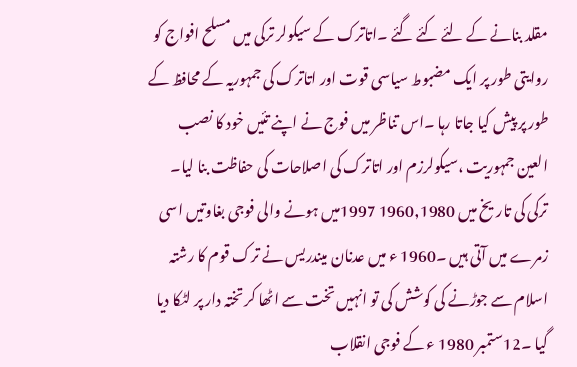مقلد بنانے کے لئے کئے گئے ۔اتاترک کے سیکولر ترکی میں مسلح افواج کو روایتی طور پر ایک مضبوط سیاسی قوت اور اتاترک کی جمہوریہ کے محافظ کے طور پر پیش کیا جاتا رہا ۔اس تناظر میں فوج نے اپنے تئیں خود کا نصب العین جمہوریت ،سیکولرزم اور اتاترک کی اصلاحات کی حفاظت بنا لیا۔
ترکی کی تاریخ میں 1960,1980 1997میں ہونے والی فوجی بغاوتیں اسی زمرے میں آتی ہیں ۔1960 ء میں عدنان میندریس نے ترک قوم کا رشتہ اسلام سے جوڑنے کی کوشش کی تو انہیں تخت سے اٹھا کر تختہ دار پر لٹکا دیا گیا ۔12ستمبر 1980 ء کے فوجی انقلاب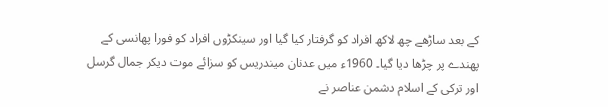کے بعد ساڑھے چھ لاکھ افراد کو گرفتار کیا گیا اور سینکڑوں افراد کو فورا پھانسی کے پھندے پر چڑھا دیا گیا۔ 1960ء میں عدنان میندریس کو سزائے موت دیکر جمال گرسل اور ترکی کے اسلام دشمن عناصر نے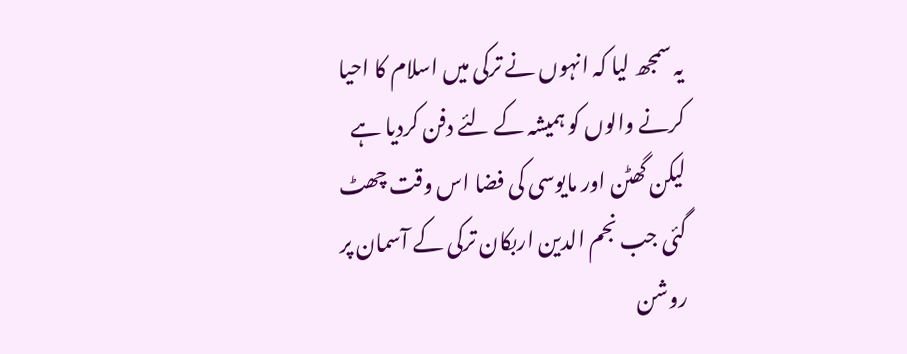یہ سمجھ لیا کہ انہوں نے ترکی میں اسلام کا احیا کرنے والوں کو ہمیشہ کے لئے دفن کردیا ہے لیکن گھٹن اور مایوسی کی فضا اس وقت چھٹ گئی جب نجم الدین اربکان ترکی کے آسمان پر روشن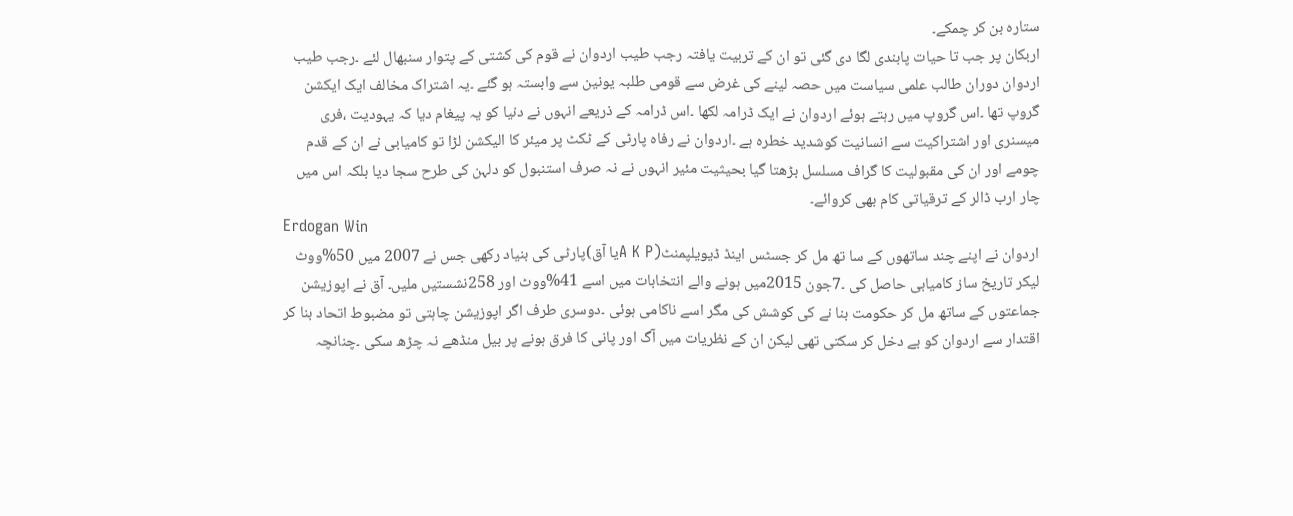ستارہ بن کر چمکے۔
اربکان پر جب تا حیات پابندی لگا دی گئی تو ان کے تربیت یافتہ رجب طیب اردوان نے قوم کی کشتی کے پتوار سنبھال لئے ۔رجب طیب اردوان دوران طالب علمی سیاست میں حصہ لینے کی غرض سے قومی طلبہ یونین سے وابستہ ہو گئے ۔یہ اشتراک مخالف ایک ایکشن گروپ تھا ۔اس گروپ میں رہتے ہوئے اردوان نے ایک ڈرامہ لکھا ۔اس ڈرامہ کے ذریعے انہوں نے دنیا کو یہ پیغام دیا کہ یہودیت ،فری میسنری اور اشتراکیت سے انسانیت کوشدید خطرہ ہے ۔اردوان نے رفاہ پارٹی کے ٹکٹ پر میئر کا الیکشن لڑا تو کامیابی نے ان کے قدم چومے اور ان کی مقبولیت کا گراف مسلسل بڑھتا گیا بحیثیت مئیر انہوں نے نہ صرف استنبول کو دلہن کی طرح سجا دیا بلکہ اس میں چار ارب ڈالر کے ترقیاتی کام بھی کروائے۔
Erdogan Win
اردوان نے اپنے چند ساتھوں کے سا تھ مل کر جسٹس اینڈ ڈیویلپمنٹ(A K Pیا آق)پارٹی کی بنیاد رکھی جس نے 2007 میں 50%ووٹ لیکر تاریخ ساز کامیابی حاصل کی ۔7جون 2015میں ہونے والے انتخابات میں اسے 41%ووٹ اور 258نشستیں ملیں۔ آق نے اپوزیشن جماعتوں کے ساتھ مل کر حکومت بنا نے کی کوشش کی مگر اسے ناکامی ہوئی ۔دوسری طرف اگر اپوزیشن چاہتی تو مضبوط اتحاد بنا کر اقتدار سے اردوان کو بے دخل کر سکتی تھی لیکن ان کے نظریات میں آگ اور پانی کا فرق ہونے پر بیل منڈھے نہ چڑھ سکی ۔چنانچہ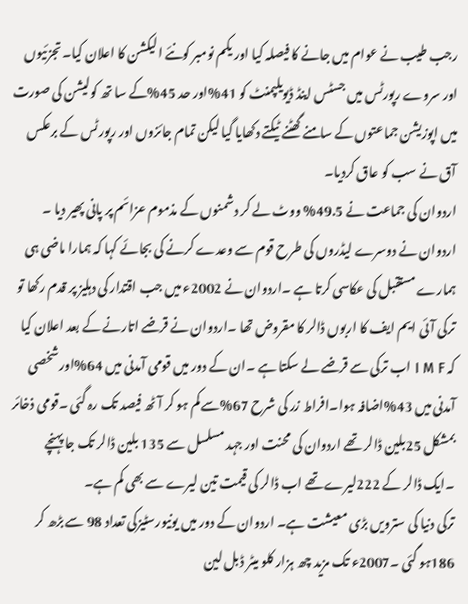رجب طیب نے عوام میں جانے کا فیصلہ کیا اور یکم نومبر کونئے الیکشن کا اعلان کیا۔تجزئیوں اور سروے رپورٹس میں جسٹس اینڈ ڈیویلپمنٹ کو 41%اور حد 45%کے سا تھ کولیشن کی صورت میں اپوزیشن جماعتوں کے سامنے گھٹنے ٹیکتے دکھایا گیا لیکن تمام جائزوں اور رپورٹس کے برعکس آق نے سب کو عاق کردیا۔
اردوان کی جماعت نے 49.5% ووٹ لے کر دشمنوں کے مذموم عزائم پر پانی پھیر دیا ۔ اردوان نے دوسرے لیڈروں کی طرح قوم سے وعدے کرنے کی بجائے کہا کہ ہمارا ماضی ہی ہمارے مستقبل کی عکاسی کرتا ہے ۔اردوان نے 2002ء میں جب اقتدار کی دہلیز پر قدم رکھا تو ترکی آئی ایم ایف کا اربوں ڈالر کا مقروض تھا ۔اردوان نے قرضے اتارنے کے بعد اعلان کیا کہ I M F اب ترکی سے قرضے لے سکتا ہے ۔ان کے دور میں قومی آمدنی میں 64%اور شخصی آمدنی میں 43%اضافہ ہوا۔افراط زر کی شرح 67%سے کم ہو کر آٹھ فیصد تک رہ گئی ۔قومی ذخائر بمشکل 25بلین ڈالر تھے اردوان کی محنت اور جہد مسلسل سے 135 بلین ڈالر تک جا پہنچے ۔ایک ڈالر کے 222لیرے تھے اب ڈالر کی قیمت تین لیرے سے بھی کم ہے۔
ترکی دنیا کی سترویں بڑی معیشت ہے۔ اردوان کے دور میں یونیورسٹیزکی تعداد 98 سے بڑھ کر 186ہو گئی ۔2007ء تک مزید چھ ہزار کلو میٹر ڈبل لین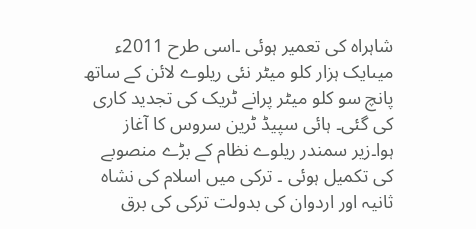شاہراہ کی تعمیر ہوئی ۔اسی طرح 2011ء میںایک ہزار کلو میٹر نئی ریلوے لائن کے ساتھ پانچ سو کلو میٹر پرانے ٹریک کی تجدید کاری کی گئی۔ ہائی سپیڈ ٹرین سروس کا آغاز ہوا۔زیر سمندر ریلوے نظام کے بڑے منصوبے کی تکمیل ہوئی ۔ ترکی میں اسلام کی نشاہ ثانیہ اور اردوان کی بدولت ترکی کی برق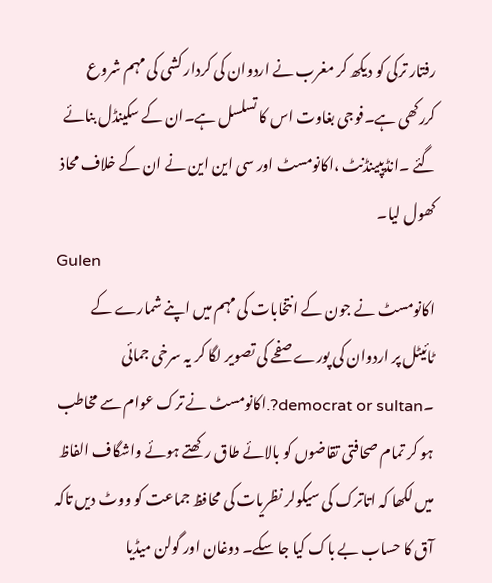رفتار ترکی کو دیکھ کر مغرب نے اردوان کی کردار کشی کی مہم شروع کررکھی ہے۔فوجی بغاوت اس کا تسلسل ہے۔ان کے سکینڈل بنائے گئے ۔انڈیپینڈنٹ ،اکانومسٹ اور سی این این نے ان کے خلاف محاذ کھول لیا۔
Gulen
اکانومسٹ نے جون کے انتخابات کی مہم میں اپنے شمارے کے ٹائیٹل پر اردوان کی پورے صفحے کی تصویر لگا کر یہ سرخی جمائی ۔democrat or sultan?.اکانومسٹ نے ترک عوام سے مخاطب ہو کر تمام صحافتی تقاضوں کو بالائے طاق رکھتے ہوئے واشگاف الفاظ میں لکھا کہ اتاترک کی سیکولر نظریات کی محافظ جماعت کو ووٹ دیں تاکہ آق کا حساب بے باک کیا جا سکے۔ دوغان اور گولن میڈیا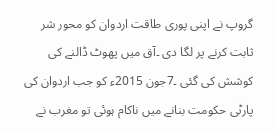گروپ نے اپنی پوری طاقت اردوان کو محور شر ثابت کرنے پر لگا دی ۔آق میں پھوٹ ڈالنے کی کوشش کی گئی ۔7جون 2015ء کو جب اردوان کی پارٹی حکومت بنانے میں ناکام ہوئی تو مغرب نے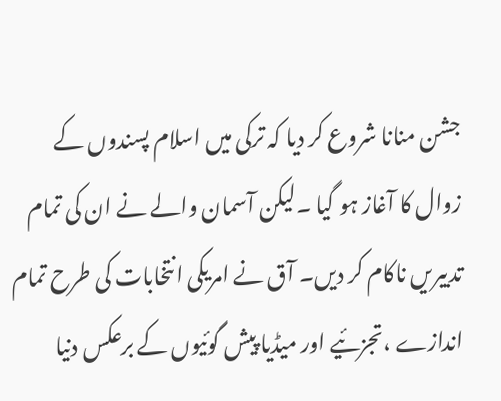جشن منانا شروع کر دیا کہ ترکی میں اسلام پسندوں کے زوال کا آغاز ہو گیا ۔لیکن آسمان والے نے ان کی تمام تدبیریں ناکام کر دیں۔ آق نے امریکی انتخابات کی طرح تمام اندازے ،تجزئیے اور میڈیا پیش گوئیوں کے برعکس دنیا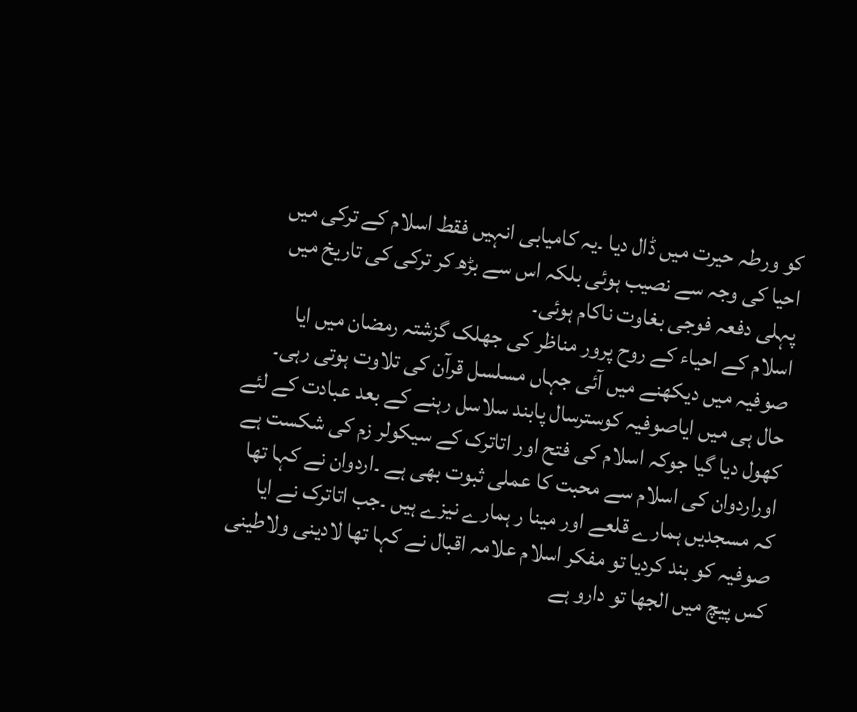کو ورطہ حیرت میں ڈال دیا ۔یہ کامیابی انہیں فقط اسلام کے ترکی میں احیا کی وجہ سے نصیب ہوئی بلکہ اس سے بڑھ کر ترکی کی تاریخ میں پہلی دفعہ فوجی بغاوت ناکام ہوئی۔
اسلام کے احیاء کے روح پرور مناظر کی جھلک گزشتہ رمضان میں ایا صوفیہ میں دیکھنے میں آئی جہاں مسلسل قرآن کی تلاوت ہوتی رہی۔ حال ہی میں ایاصوفیہ کوسترسال پابند سلاسل رہنے کے بعد عبادت کے لئے کھول دیا گیا جوکہ اسلام کی فتح اور اتاترک کے سیکولر زم کی شکست ہے اوراردوان کی اسلام سے محبت کا عملی ثبوت بھی ہے ۔اردوان نے کہا تھا کہ مسجدیں ہمارے قلعے اور مینا ر ہمارے نیزے ہیں ۔جب اتاترک نے ایا صوفیہ کو بند کردیا تو مفکر اسلام علامہ اقبال نے کہا تھا لادینی ولاطینی کس پیچ میں الجھا تو دارو ہے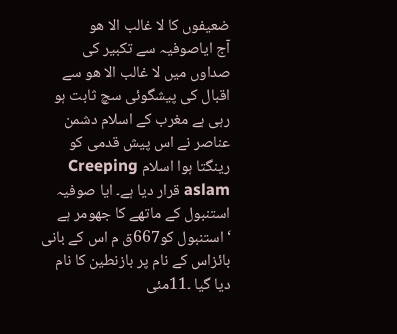ضعیفوں کا لا غالب الا ھو
آج ایاصوفیہ سے تکبیر کی صداوں میں لا غالب الا ھو سے اقبال کی پیشگوئی سچ ثابت ہو رہی ہے مغرب کے اسلام دشمن عناصر نے اس پیش قدمی کو رینگتا ہوا اسلام Creeping aslam قرار دیا ہے۔ ایا صوفیہ استنبول کے ماتھے کا جھومر ہے ‘استنبول کو667ق م اس کے بانی بائزاس کے نام پر بازنطین کا نام دیا گیا ۔11مئی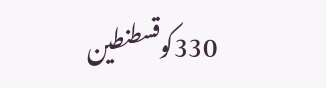330کوقسطنطین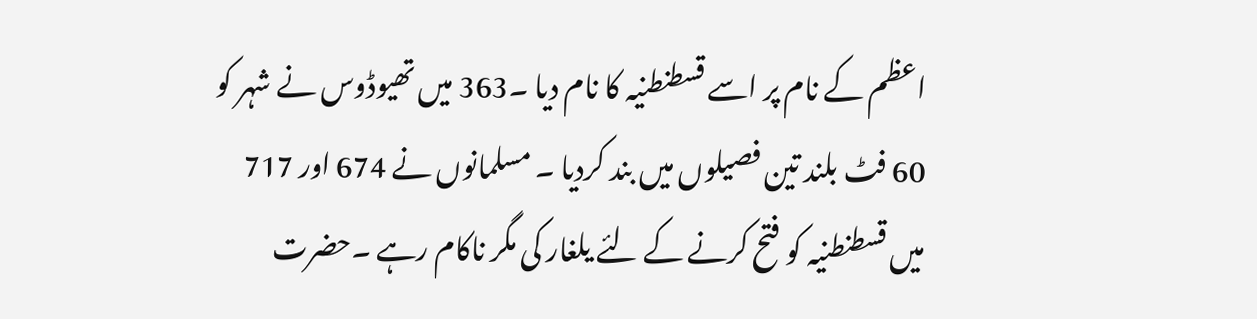اعظم کے نام پر اسے قسطنطنیہ کا نام دیا ۔363 میں تھیوڈوس نے شہر کو 60 فٹ بلند تین فصیلوں میں بند کردیا ۔ مسلمانوں نے 674 اور 717 میں قسطنطنیہ کو فتح کرنے کے لئے یلغار کی مگر ناکام رہے ۔حضرت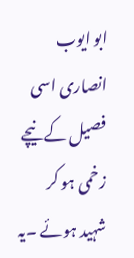ابو ایوب انصاری اسی فصیل کے نیچے زخمی ہو کر شہید ہوئے ۔یہ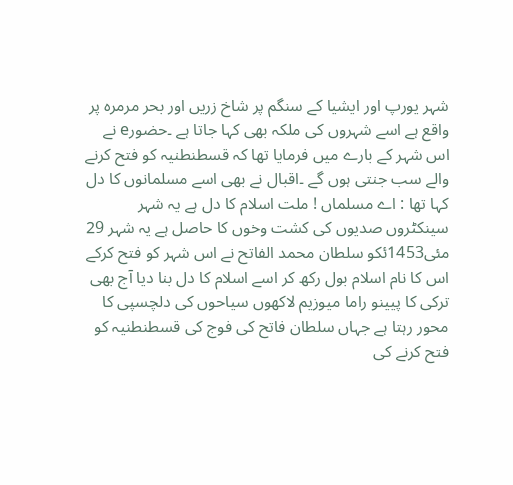شہر یورپ اور ایشیا کے سنگم پر شاخ زریں اور بحر مرمرہ پر واقع ہے اسے شہروں کی ملکہ بھی کہا جاتا ہے ۔حضورe نے اس شہر کے بارے میں فرمایا تھا کہ قسطنطنیہ کو فتح کرنے والے سب جنتی ہوں گے ۔اقبال نے بھی اسے مسلمانوں کا دل کہا تھا : اے مسلماں ! ملت اسلام کا دل ہے یہ شہر سینکٹروں صدیوں کی کشت وخوں کا حاصل ہے یہ شہر 29 مئی1453ئکو سلطان محمد الفاتح نے اس شہر کو فتح کرکے اس کا نام اسلام بول رکھ کر اسے اسلام کا دل بنا دیا آج بھی ترکی کا پیینو راما میوزیم لاکھوں سیاحوں کی دلچسپی کا محور رہتا ہے جہاں سلطان فاتح کی فوج کی قسطنطنیہ کو فتح کرنے کی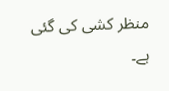منظر کشی کی گئی ہے۔